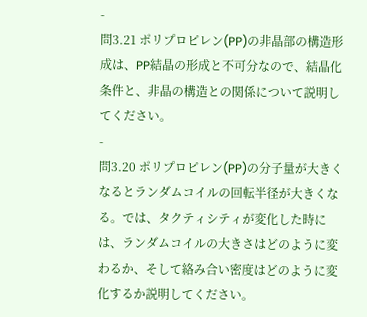-
問3.21 ポリプロピレン(PP)の非晶部の構造形成は、PP結晶の形成と不可分なので、結晶化条件と、非晶の構造との関係について説明してください。
-
問3.20 ポリプロピレン(PP)の分子量が大きくなるとランダムコイルの回転半径が大きくなる。では、タクティシティが変化した時には、ランダムコイルの大きさはどのように変わるか、そして絡み合い密度はどのように変化するか説明してください。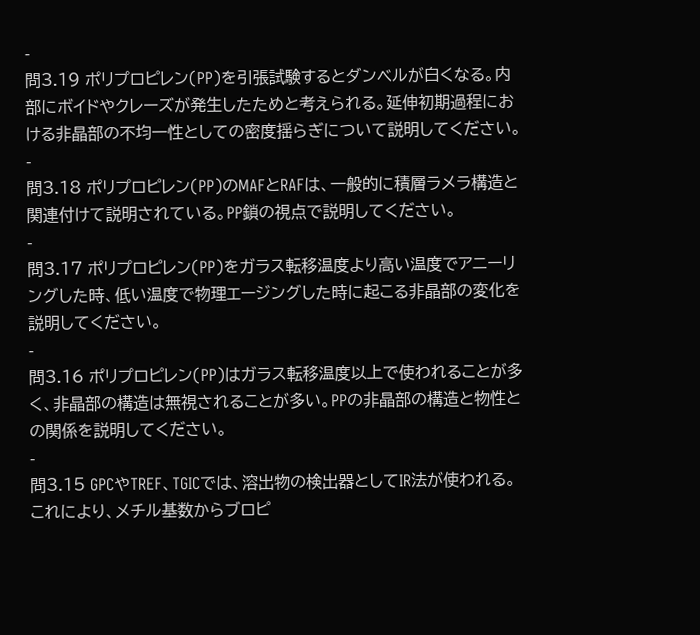-
問3.19 ポリプロピレン(PP)を引張試験するとダンベルが白くなる。内部にボイドやクレーズが発生したためと考えられる。延伸初期過程における非晶部の不均一性としての密度揺らぎについて説明してください。
-
問3.18 ポリプロピレン(PP)のMAFとRAFは、一般的に積層ラメラ構造と関連付けて説明されている。PP鎖の視点で説明してください。
-
問3.17 ポリプロピレン(PP)をガラス転移温度より高い温度でアニーリングした時、低い温度で物理エージングした時に起こる非晶部の変化を説明してください。
-
問3.16 ポリプロピレン(PP)はガラス転移温度以上で使われることが多く、非晶部の構造は無視されることが多い。PPの非晶部の構造と物性との関係を説明してください。
-
問3.15 GPCやTREF、TGICでは、溶出物の検出器としてIR法が使われる。これにより、メチル基数からブロピ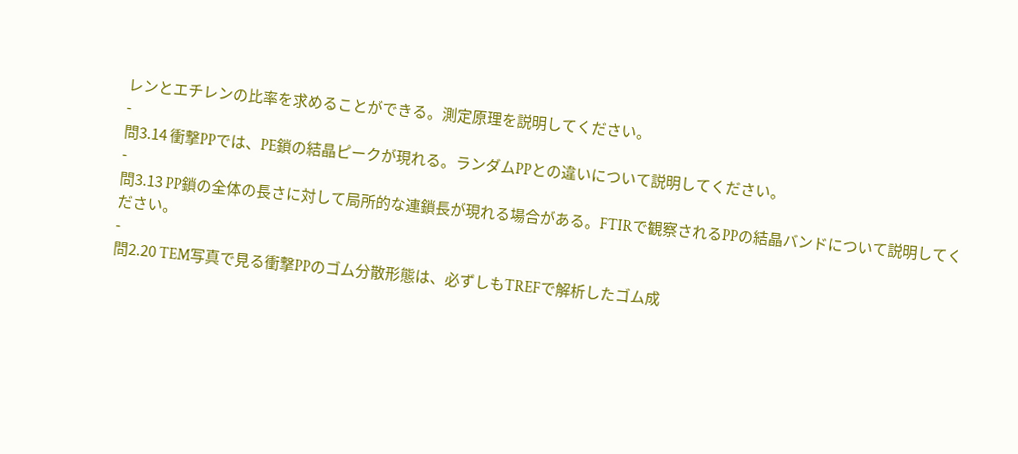レンとエチレンの比率を求めることができる。測定原理を説明してください。
-
問3.14 衝撃PPでは、PE鎖の結晶ピークが現れる。ランダムPPとの違いについて説明してください。
-
問3.13 PP鎖の全体の長さに対して局所的な連鎖長が現れる場合がある。FTIRで観察されるPPの結晶バンドについて説明してください。
-
問2.20 TEM写真で見る衝撃PPのゴム分散形態は、必ずしもTREFで解析したゴム成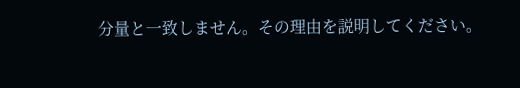分量と一致しません。その理由を説明してください。